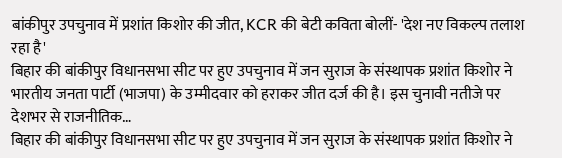बांकीपुर उपचुनाव में प्रशांत किशोर की जीत, KCR की बेटी कविता बोलीं- 'देश नए विकल्प तलाश रहा है'
बिहार की बांकीपुर विधानसभा सीट पर हुए उपचुनाव में जन सुराज के संस्थापक प्रशांत किशोर ने भारतीय जनता पार्टी (भाजपा) के उम्मीदवार को हराकर जीत दर्ज की है। इस चुनावी नतीजे पर देशभर से राजनीतिक…
बिहार की बांकीपुर विधानसभा सीट पर हुए उपचुनाव में जन सुराज के संस्थापक प्रशांत किशोर ने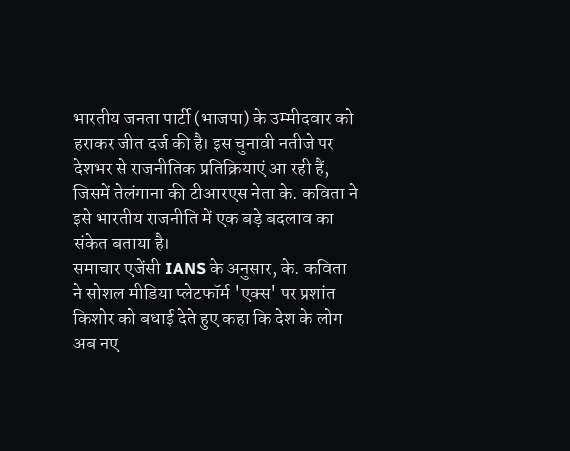भारतीय जनता पार्टी (भाजपा) के उम्मीदवार को हराकर जीत दर्ज की है। इस चुनावी नतीजे पर देशभर से राजनीतिक प्रतिक्रियाएं आ रही हैं, जिसमें तेलंगाना की टीआरएस नेता के. कविता ने इसे भारतीय राजनीति में एक बड़े बदलाव का संकेत बताया है।
समाचार एजेंसी IANS के अनुसार, के. कविता ने सोशल मीडिया प्लेटफॉर्म 'एक्स' पर प्रशांत किशोर को बधाई देते हुए कहा कि देश के लोग अब नए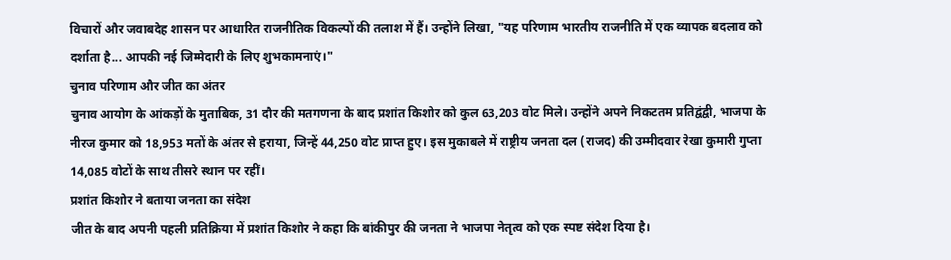विचारों और जवाबदेह शासन पर आधारित राजनीतिक विकल्पों की तलाश में हैं। उन्होंने लिखा, "यह परिणाम भारतीय राजनीति में एक व्यापक बदलाव को दर्शाता है... आपकी नई जिम्मेदारी के लिए शुभकामनाएं।"
चुनाव परिणाम और जीत का अंतर
चुनाव आयोग के आंकड़ों के मुताबिक, 31 दौर की मतगणना के बाद प्रशांत किशोर को कुल 63,203 वोट मिले। उन्होंने अपने निकटतम प्रतिद्वंद्वी, भाजपा के नीरज कुमार को 18,953 मतों के अंतर से हराया, जिन्हें 44,250 वोट प्राप्त हुए। इस मुकाबले में राष्ट्रीय जनता दल (राजद) की उम्मीदवार रेखा कुमारी गुप्ता 14,085 वोटों के साथ तीसरे स्थान पर रहीं।
प्रशांत किशोर ने बताया जनता का संदेश
जीत के बाद अपनी पहली प्रतिक्रिया में प्रशांत किशोर ने कहा कि बांकीपुर की जनता ने भाजपा नेतृत्व को एक स्पष्ट संदेश दिया है।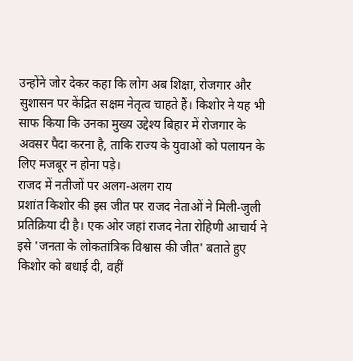उन्होंने जोर देकर कहा कि लोग अब शिक्षा, रोजगार और सुशासन पर केंद्रित सक्षम नेतृत्व चाहते हैं। किशोर ने यह भी साफ किया कि उनका मुख्य उद्देश्य बिहार में रोजगार के अवसर पैदा करना है, ताकि राज्य के युवाओं को पलायन के लिए मजबूर न होना पड़े।
राजद में नतीजों पर अलग-अलग राय
प्रशांत किशोर की इस जीत पर राजद नेताओं ने मिली-जुली प्रतिक्रिया दी है। एक ओर जहां राजद नेता रोहिणी आचार्य ने इसे 'जनता के लोकतांत्रिक विश्वास की जीत' बताते हुए किशोर को बधाई दी, वहीं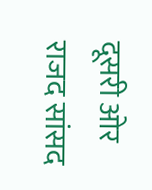दूसरी ओर राजद सांसद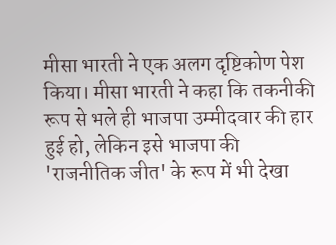मीसा भारती ने एक अलग दृष्टिकोण पेश किया। मीसा भारती ने कहा कि तकनीकी रूप से भले ही भाजपा उम्मीदवार की हार हुई हो, लेकिन इसे भाजपा की 'राजनीतिक जीत' के रूप में भी देखा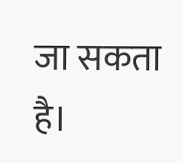जा सकता है।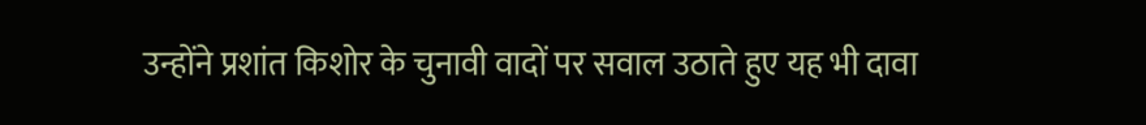उन्होंने प्रशांत किशोर के चुनावी वादों पर सवाल उठाते हुए यह भी दावा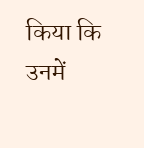किया कि उनमें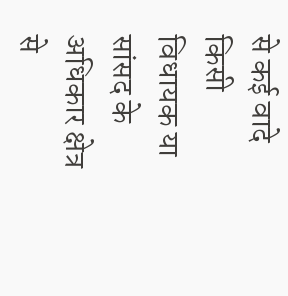से कई वादे किसी विधायक या सांसद के अधिकार क्षेत्र से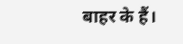बाहर के हैं।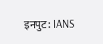इनपुट: IANS